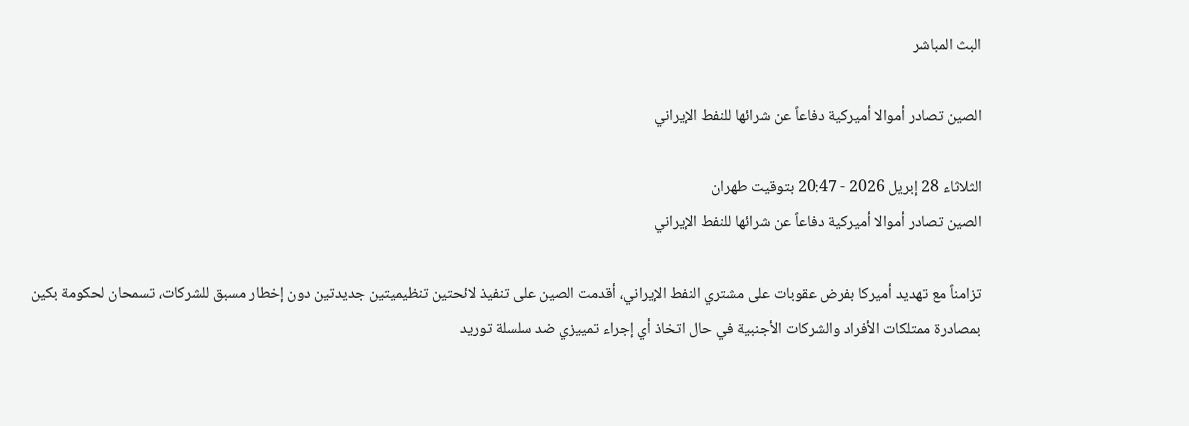البث المباشر

الصين تصادر أموالا أميركية دفاعاً عن شرائها للنفط الإيراني

الثلاثاء 28 إبريل 2026 - 20:47 بتوقيت طهران
الصين تصادر أموالا أميركية دفاعاً عن شرائها للنفط الإيراني

تزامناً مع تهديد أميركا بفرض عقوبات على مشتري النفط الإيراني، أقدمت الصين على تنفيذ لائحتين تنظيميتين جديدتين دون إخطار مسبق للشركات، تسمحان لحكومة بكين بمصادرة ممتلكات الأفراد والشركات الأجنبية في حال اتخاذ أي إجراء تمييزي ضد سلسلة توريد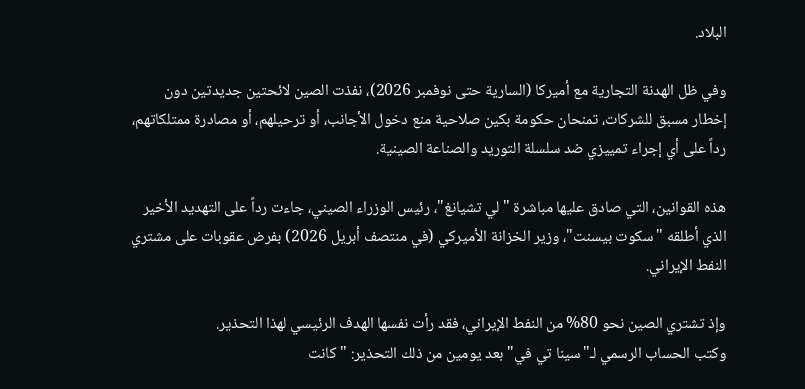البلاد.

وفي ظل الهدنة التجارية مع أميركا (السارية حتى نوفمبر 2026)، نفذت الصين لائحتين جديدتين دون إخطار مسبق للشركات، تمنحان حكومة بكين صلاحية منع دخول الأجانب، أو ترحيلهم، أو مصادرة ممتلكاتهم، رداً على أي إجراء تمييزي ضد سلسلة التوريد والصناعة الصينية.

هذه القوانين، التي صادق عليها مباشرة "لي تشيانغ"، رئيس الوزراء الصيني، جاءت رداً على التهديد الأخير الذي أطلقه "سكوت بيسنت"، وزير الخزانة الأميركي (في منتصف أبريل 2026) بفرض عقوبات على مشتري النفط الإيراني.

وإذ تشتري الصين نحو 80% من النفط الإيراني، فقد رأت نفسها الهدف الرئيسي لهذا التحذير.
وكتب الحساب الرسمي لـ"سينا تي في" بعد يومين من ذلك التحذير: "كانت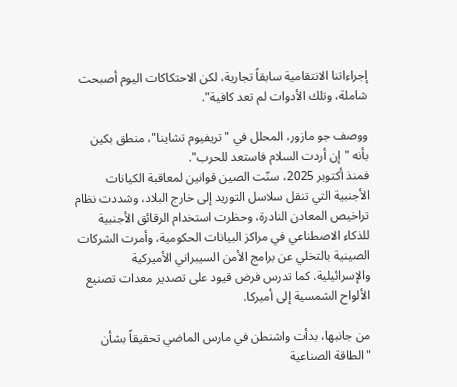إجراءاتنا الانتقامية سابقاً تجارية، لكن الاحتكاكات اليوم أصبحت شاملة، وتلك الأدوات لم تعد كافية".

ووصف جو مازور، المحلل في "تريفيوم تشاينا"، منطق بكين بأنه "إن أردت السلام فاستعد للحرب".
فمنذ أكتوبر 2025، سنّت الصين قوانين لمعاقبة الكيانات الأجنبية التي تنقل سلاسل التوريد إلى خارج البلاد، وشددت نظام تراخيص المعادن النادرة، وحظرت استخدام الرقائق الأجنبية للذكاء الاصطناعي في مراكز البيانات الحكومية، وأمرت الشركات الصينية بالتخلي عن برامج الأمن السيبراني الأميركية والإسرائيلية. كما تدرس فرض قيود على تصدير معدات تصنيع الألواح الشمسية إلى أميركا.

من جانبها، بدأت واشنطن في مارس الماضي تحقيقاً بشأن "الطاقة الصناعية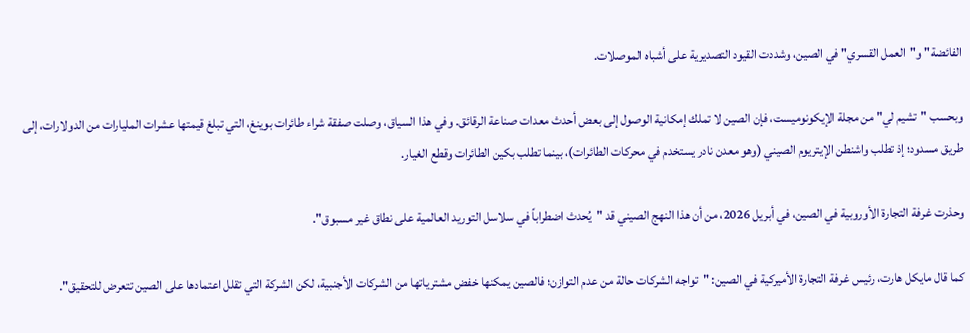الفائضة" و"العمل القسري" في الصين، وشددت القيود التصديرية على أشباه الموصلات.

وبحسب "تشيم لي" من مجلة الإيكونوميست، فإن الصين لا تملك إمكانية الوصول إلى بعض أحدث معدات صناعة الرقائق. وفي هذا السياق، وصلت صفقة شراء طائرات بوينغ، التي تبلغ قيمتها عشرات المليارات من الدولارات، إلى طريق مسدود؛ إذ تطلب واشنطن الإيتريوم الصيني (وهو معدن نادر يستخدم في محركات الطائرات)، بينما تطلب بكين الطائرات وقطع الغيار.

وحذرت غرفة التجارة الأوروبية في الصين، في أبريل 2026، من أن هذا النهج الصيني قد "يُحدث اضطراباً في سلاسل التوريد العالمية على نطاق غير مسبوق".

كما قال مايكل هارت، رئيس غرفة التجارة الأميركية في الصين: "تواجه الشركات حالة من عدم التوازن؛ فالصين يمكنها خفض مشترياتها من الشركات الأجنبية، لكن الشركة التي تقلل اعتمادها على الصين تتعرض للتحقيق".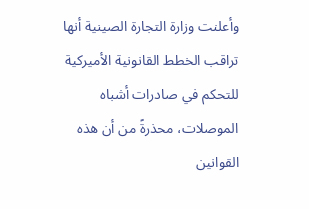وأعلنت وزارة التجارة الصينية أنها تراقب الخطط القانونية الأميركية للتحكم في صادرات أشباه الموصلات، محذرةً من أن هذه القوانين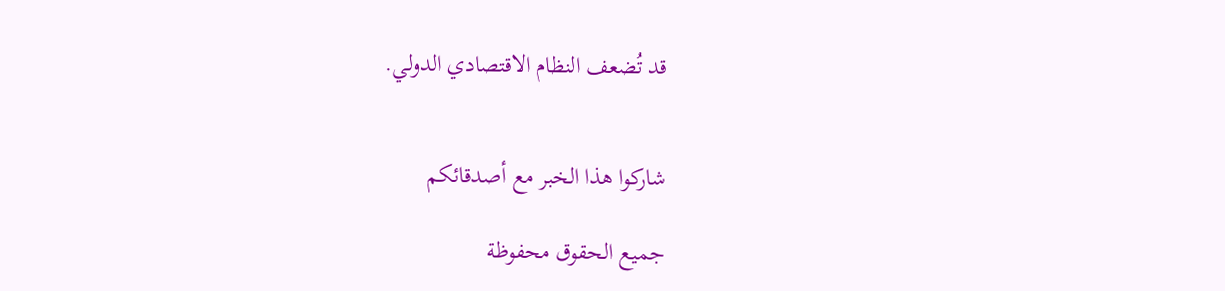قد تُضعف النظام الاقتصادي الدولي.


شاركوا هذا الخبر مع أصدقائكم

جميع الحقوق محفوظة